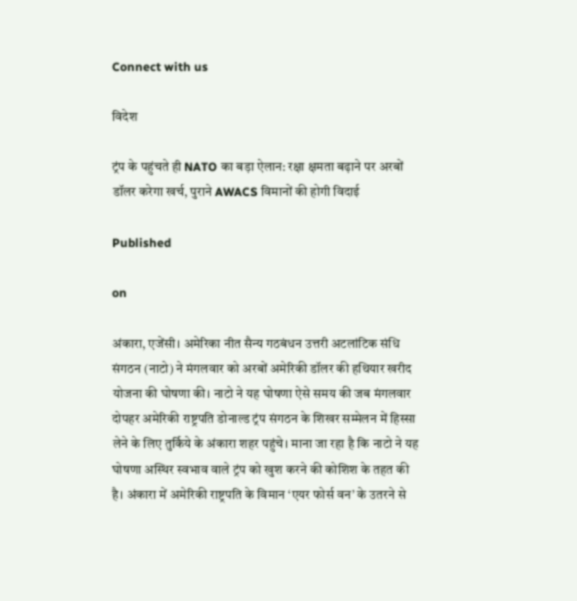Connect with us

विदेश

ट्रंप के पहुंचते ही NATO का बड़ा ऐलान: रक्षा क्षमता बढ़ाने पर अरबों डॉलर करेगा खर्च, पुराने AWACS विमानों की होगी विदाई

Published

on

अंकारा, एजेंसी। अमेरिका नीत सैन्य गठबंधन उत्तरी अटलांटिक संधि संगठन (नाटो) ने मंगलवार को अरबों अमेरिकी डॉलर की हथियार खरीद योजना की घोषणा की। नाटो ने यह घोषणा ऐसे समय की जब मंगलवार दोपहर अमेरिकी राष्ट्रपति डोनाल्ड ट्रंप संगठन के शिखर सम्मेलन में हिस्सा लेने के लिए तुर्किये के अंकारा शहर पहुंचे। माना जा रहा है कि नाटो ने यह घोषणा अस्थिर स्वभाव वाले ट्रंप को खुश करने की कोशिश के तहत की है। अंकारा में अमेरिकी राष्ट्रपति के विमान ‘एयर फोर्स वन’ के उतरने से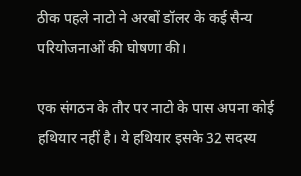ठीक पहले नाटो ने अरबों डॉलर के कई सैन्य परियोजनाओं की घोषणा की।

एक संगठन के तौर पर नाटो के पास अपना कोई हथियार नहीं है। ये हथियार इसके 32 सदस्य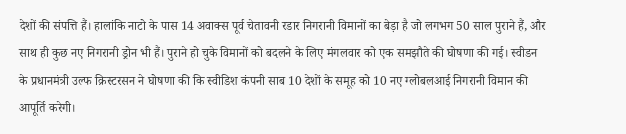देशों की संपत्ति हैं। हालांकि नाटो के पास 14 अवाक्स पूर्व चेतावनी रडार निगरानी विमानों का बेड़ा है जो लगभग 50 साल पुराने हैं, और साथ ही कुछ नए निगरानी ड्रोन भी हैं। पुराने हो चुके विमानों को बदलने के लिए मंगलवार को एक समझौते की घोषणा की गई। स्वीडन के प्रधानमंत्री उल्फ क्रिस्टरसन ने घोषणा की कि स्वीडिश कंपनी साब 10 देशों के समूह को 10 नए ग्लोबलआई निगरानी विमान की आपूर्ति करेगी।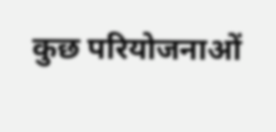कुछ परियोजनाओं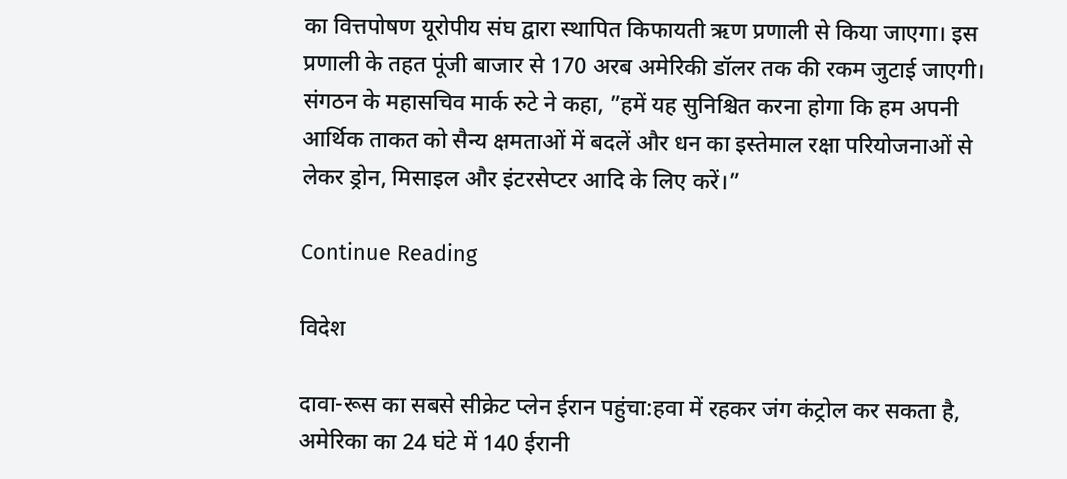का वित्तपोषण यूरोपीय संघ द्वारा स्थापित किफायती ऋण प्रणाली से किया जाएगा। इस प्रणाली के तहत पूंजी बाजार से 170 अरब अमेरिकी डॉलर तक की रकम जुटाई जाएगी। संगठन के महासचिव मार्क रुटे ने कहा, ”हमें यह सुनिश्चित करना होगा कि हम अपनी आर्थिक ताकत को सैन्य क्षमताओं में बदलें और धन का इस्तेमाल रक्षा परियोजनाओं से लेकर ड्रोन, मिसाइल और इंटरसेप्टर आदि के लिए करें।”

Continue Reading

विदेश

दावा-रूस का सबसे सीक्रेट प्लेन ईरान पहुंचा:हवा में रहकर जंग कंट्रोल कर सकता है, अमेरिका का 24 घंटे में 140 ईरानी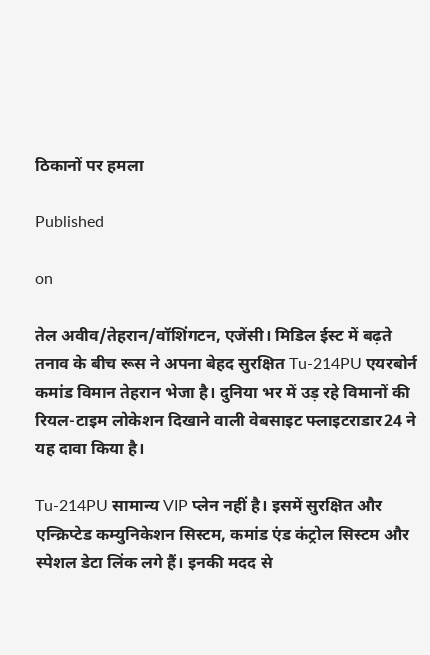ठिकानों पर हमला

Published

on

तेल अवीव/तेहरान/वॉशिंगटन, एजेंसी। मिडिल ईस्ट में बढ़ते तनाव के बीच रूस ने अपना बेहद सुरक्षित Tu-214PU एयरबोर्न कमांड विमान तेहरान भेजा है। दुनिया भर में उड़ रहे विमानों की रियल-टाइम लोकेशन दिखाने वाली वेबसाइट फ्लाइटराडार24 ने यह दावा किया है।

Tu-214PU सामान्य VIP प्लेन नहीं है। इसमें सुरक्षित और एन्क्रिप्टेड कम्युनिकेशन सिस्टम, कमांड एंड कंट्रोल सिस्टम और स्पेशल डेटा लिंक लगे हैं। इनकी मदद से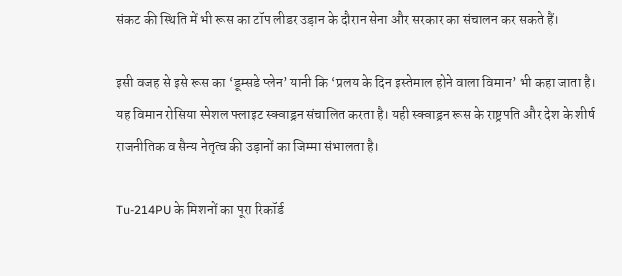संकट की स्थिति में भी रूस का टॉप लीडर उड़ान के दौरान सेना और सरकार का संचालन कर सकते हैं।

इसी वजह से इसे रूस का ‘डूम्सडे प्लेन’ यानी कि ‘प्रलय के दिन इस्तेमाल होने वाला विमान’ भी कहा जाता है। यह विमान रोसिया स्पेशल फ्लाइट स्क्वाड्रन संचालित करता है। यही स्क्वाड्रन रूस के राष्ट्रपति और देश के शीर्ष राजनीतिक व सैन्य नेतृत्व की उड़ानों का जिम्मा संभालता है।

Tu-214PU के मिशनों का पूरा रिकॉर्ड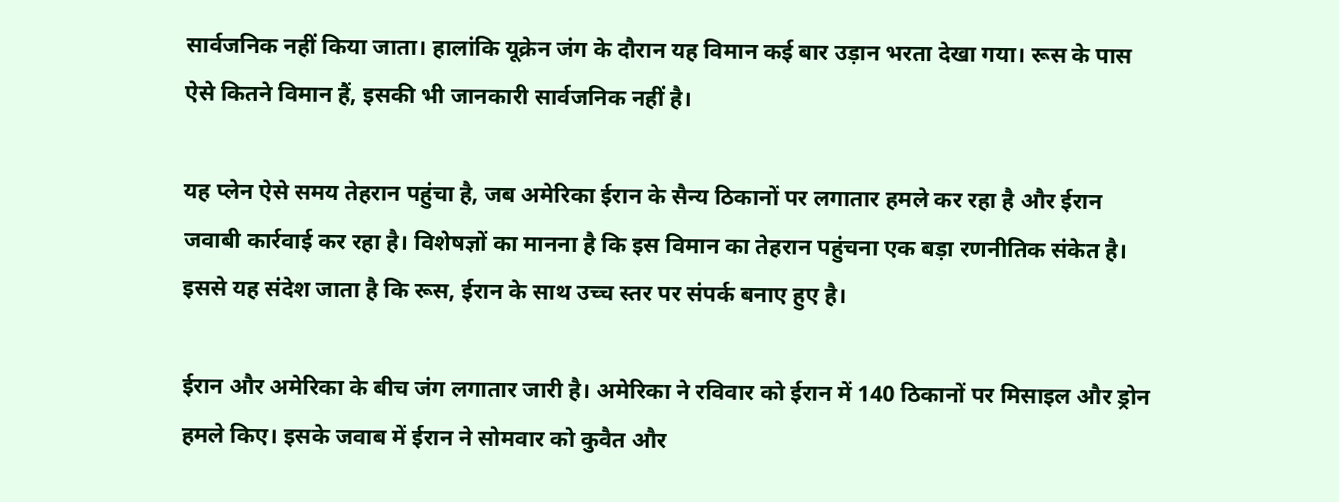सार्वजनिक नहीं किया जाता। हालांकि यूक्रेन जंग के दौरान यह विमान कई बार उड़ान भरता देखा गया। रूस के पास ऐसे कितने विमान हैं, इसकी भी जानकारी सार्वजनिक नहीं है।

यह प्लेन ऐसे समय तेहरान पहुंचा है, जब अमेरिका ईरान के सैन्य ठिकानों पर लगातार हमले कर रहा है और ईरान जवाबी कार्रवाई कर रहा है। विशेषज्ञों का मानना है कि इस विमान का तेहरान पहुंचना एक बड़ा रणनीतिक संकेत है। इससे यह संदेश जाता है कि रूस, ईरान के साथ उच्च स्तर पर संपर्क बनाए हुए है।

ईरान और अमेरिका के बीच जंग लगातार जारी है। अमेरिका ने रविवार को ईरान में 140 ठिकानों पर मिसाइल और ड्रोन हमले किए। इसके जवाब में ईरान ने सोमवार को कुवैत और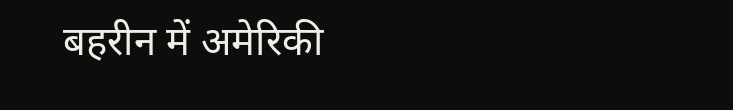बहरीन में अमेरिकी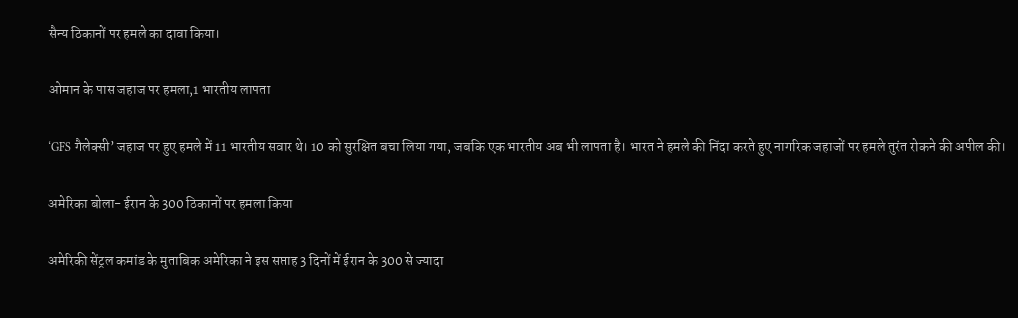सैन्य ठिकानों पर हमले का दावा किया।

ओमान के पास जहाज पर हमला,1 भारतीय लापता

‘GFS गैलेक्सी’ जहाज पर हुए हमले में 11 भारतीय सवार थे। 10 को सुरक्षित बचा लिया गया, जबकि एक भारतीय अब भी लापता है। भारत ने हमले की निंदा करते हुए नागरिक जहाजों पर हमले तुरंत रोकने की अपील की।

अमेरिका बोला- ईरान के 300 ठिकानों पर हमला किया

अमेरिकी सेंट्रल कमांड के मुताबिक अमेरिका ने इस सप्ताह 3 दिनों में ईरान के 300 से ज्यादा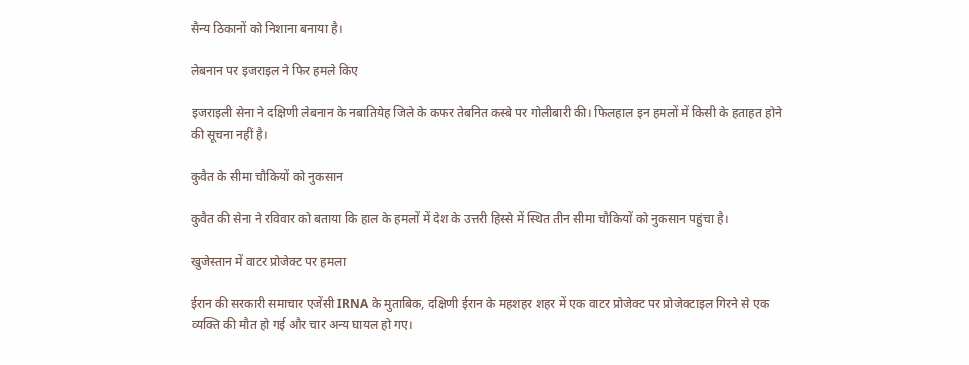सैन्य ठिकानों को निशाना बनाया है।

लेबनान पर इजराइल ने फिर हमले किए

इजराइली सेना ने दक्षिणी लेबनान के नबातियेह जिले के कफर तेबनित कस्बे पर गोलीबारी की। फिलहाल इन हमलों में किसी के हताहत होने की सूचना नहीं है।

कुवैत के सीमा चौकियों को नुकसान

कुवैत की सेना ने रविवार को बताया कि हाल के हमलों में देश के उत्तरी हिस्से में स्थित तीन सीमा चौकियों को नुकसान पहुंचा है।

खुजेस्तान में वाटर प्रोजेक्ट पर हमला

ईरान की सरकारी समाचार एजेंसी IRNA के मुताबिक, दक्षिणी ईरान के महशहर शहर में एक वाटर प्रोजेक्ट पर प्रोजेक्टाइल गिरने से एक व्यक्ति की मौत हो गई और चार अन्य घायल हो गए।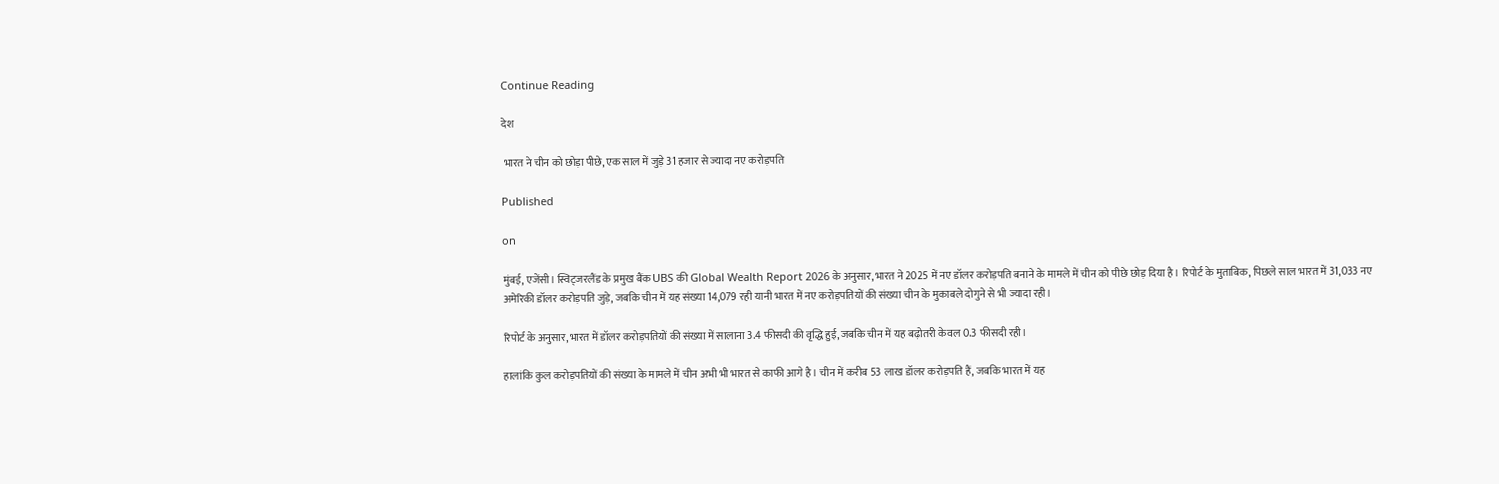Continue Reading

देश

 भारत ने चीन को छोड़ा पीछे, एक साल में जुड़े 31 हजार से ज्यादा नए करोड़पति

Published

on

मुंबई, एजेंसी। स्विट्जरलैंड के प्रमुख बैंक UBS की Global Wealth Report 2026 के अनुसार, भारत ने 2025 में नए डॉलर करोड़पति बनाने के मामले में चीन को पीछे छोड़ दिया है। रिपोर्ट के मुताबिक, पिछले साल भारत में 31,033 नए अमेरिकी डॉलर करोड़पति जुड़े, जबकि चीन में यह संख्या 14,079 रही यानी भारत में नए करोड़पतियों की संख्या चीन के मुकाबले दोगुने से भी ज्यादा रही।

रिपोर्ट के अनुसार, भारत में डॉलर करोड़पतियों की संख्या में सालाना 3.4 फीसदी की वृद्धि हुई, जबकि चीन में यह बढ़ोतरी केवल 0.3 फीसदी रही।

हालांकि कुल करोड़पतियों की संख्या के मामले में चीन अभी भी भारत से काफी आगे है। चीन में करीब 53 लाख डॉलर करोड़पति हैं, जबकि भारत में यह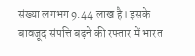संख्या लगभग 9.44 लाख है। इसके बावजूद संपत्ति बढ़ने की रफ्तार में भारत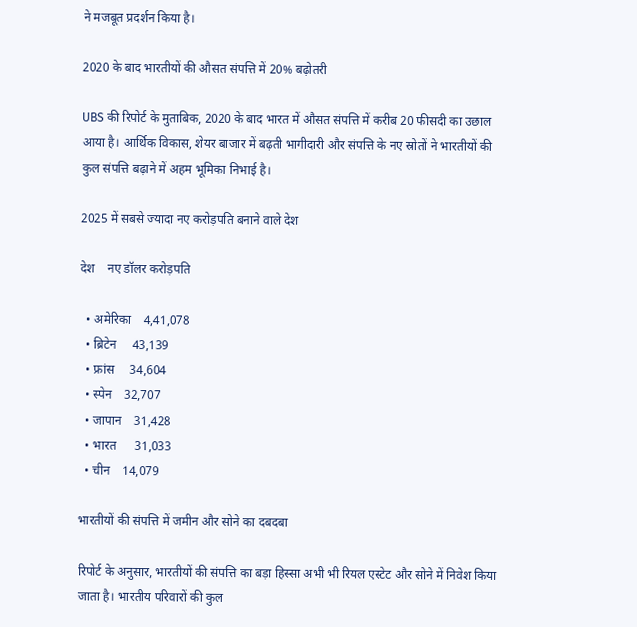ने मजबूत प्रदर्शन किया है।

2020 के बाद भारतीयों की औसत संपत्ति में 20% बढ़ोतरी

UBS की रिपोर्ट के मुताबिक, 2020 के बाद भारत में औसत संपत्ति में करीब 20 फीसदी का उछाल आया है। आर्थिक विकास, शेयर बाजार में बढ़ती भागीदारी और संपत्ति के नए स्रोतों ने भारतीयों की कुल संपत्ति बढ़ाने में अहम भूमिका निभाई है।

2025 में सबसे ज्यादा नए करोड़पति बनाने वाले देश

देश    नए डॉलर करोड़पति

  • अमेरिका    4,41,078
  • ब्रिटेन     43,139
  • फ्रांस     34,604
  • स्पेन    32,707
  • जापान    31,428
  • भारत      31,033
  • चीन    14,079

भारतीयों की संपत्ति में जमीन और सोने का दबदबा

रिपोर्ट के अनुसार, भारतीयों की संपत्ति का बड़ा हिस्सा अभी भी रियल एस्टेट और सोने में निवेश किया जाता है। भारतीय परिवारों की कुल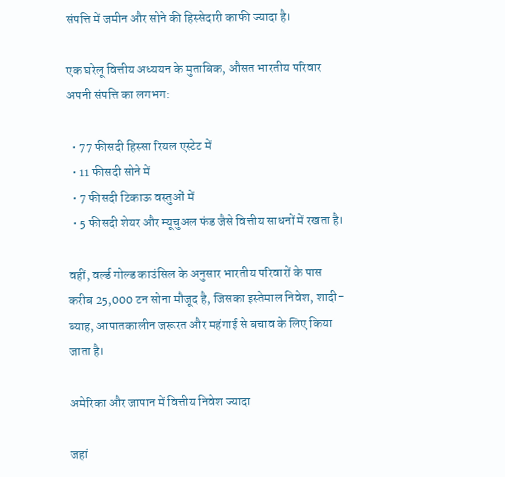संपत्ति में जमीन और सोने की हिस्सेदारी काफी ज्यादा है।

एक घरेलू वित्तीय अध्ययन के मुताबिक, औसत भारतीय परिवार अपनी संपत्ति का लगभग:

  • 77 फीसदी हिस्सा रियल एस्टेट में
  • 11 फीसदी सोने में
  • 7 फीसदी टिकाऊ वस्तुओं में
  • 5 फीसदी शेयर और म्यूचुअल फंड जैसे वित्तीय साधनों में रखता है।

वहीं, वर्ल्ड गोल्ड काउंसिल के अनुसार भारतीय परिवारों के पास करीब 25,000 टन सोना मौजूद है, जिसका इस्तेमाल निवेश, शादी-ब्याह, आपातकालीन जरूरत और महंगाई से बचाव के लिए किया जाता है।

अमेरिका और जापान में वित्तीय निवेश ज्यादा

जहां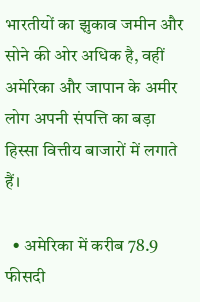भारतीयों का झुकाव जमीन और सोने की ओर अधिक है, वहीं अमेरिका और जापान के अमीर लोग अपनी संपत्ति का बड़ा हिस्सा वित्तीय बाजारों में लगाते हैं।

  • अमेरिका में करीब 78.9 फीसदी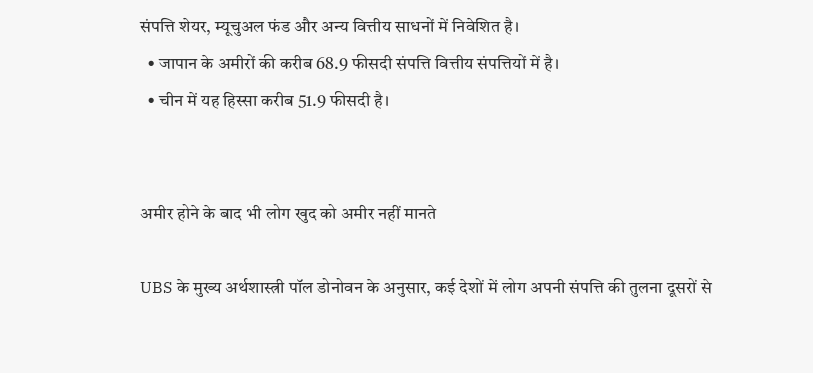संपत्ति शेयर, म्यूचुअल फंड और अन्य वित्तीय साधनों में निवेशित है।
  • जापान के अमीरों की करीब 68.9 फीसदी संपत्ति वित्तीय संपत्तियों में है।
  • चीन में यह हिस्सा करीब 51.9 फीसदी है।


अमीर होने के बाद भी लोग खुद को अमीर नहीं मानते

UBS के मुख्य अर्थशास्त्री पॉल डोनोवन के अनुसार, कई देशों में लोग अपनी संपत्ति की तुलना दूसरों से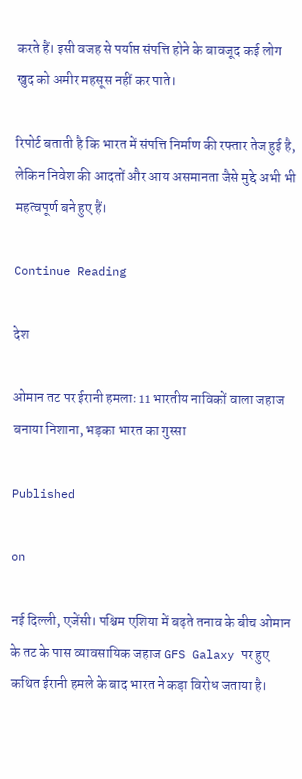करते हैं। इसी वजह से पर्याप्त संपत्ति होने के बावजूद कई लोग खुद को अमीर महसूस नहीं कर पाते।

रिपोर्ट बताती है कि भारत में संपत्ति निर्माण की रफ्तार तेज हुई है, लेकिन निवेश की आदतों और आय असमानता जैसे मुद्दे अभी भी महत्वपूर्ण बने हुए हैं।

Continue Reading

देश

ओमान तट पर ईरानी हमलाः 11 भारतीय नाविकों वाला जहाज बनाया निशाना, भड़का भारत का गुस्सा

Published

on

नई दिल्ली, एजेंसी। पश्चिम एशिया में बढ़ते तनाव के बीच ओमान के तट के पास व्यावसायिक जहाज GFS Galaxy पर हुए कथित ईरानी हमले के बाद भारत ने कड़ा विरोध जताया है।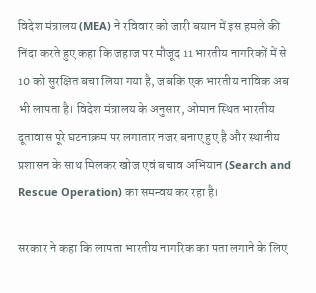विदेश मंत्रालय (MEA) ने रविवार को जारी बयान में इस हमले की निंदा करते हुए कहा कि जहाज पर मौजूद 11 भारतीय नागरिकों में से 10 को सुरक्षित बचा लिया गया है, जबकि एक भारतीय नाविक अब भी लापता है। विदेश मंत्रालय के अनुसार, ओमान स्थित भारतीय दूतावास पूरे घटनाक्रम पर लगातार नजर बनाए हुए है और स्थानीय प्रशासन के साथ मिलकर खोज एवं बचाव अभियान (Search and Rescue Operation) का समन्वय कर रहा है।

सरकार ने कहा कि लापता भारतीय नागरिक का पता लगाने के लिए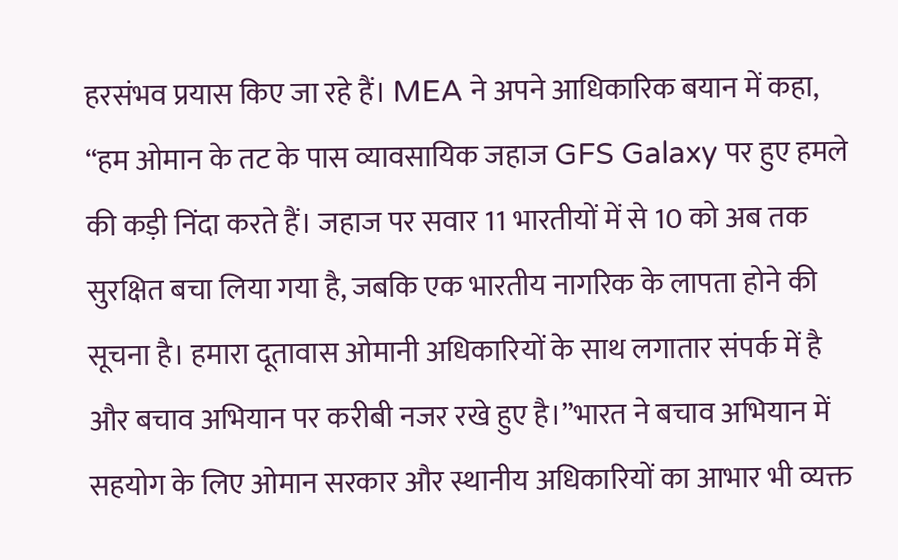हरसंभव प्रयास किए जा रहे हैं। MEA ने अपने आधिकारिक बयान में कहा, “हम ओमान के तट के पास व्यावसायिक जहाज GFS Galaxy पर हुए हमले की कड़ी निंदा करते हैं। जहाज पर सवार 11 भारतीयों में से 10 को अब तक सुरक्षित बचा लिया गया है, जबकि एक भारतीय नागरिक के लापता होने की सूचना है। हमारा दूतावास ओमानी अधिकारियों के साथ लगातार संपर्क में है और बचाव अभियान पर करीबी नजर रखे हुए है।”भारत ने बचाव अभियान में सहयोग के लिए ओमान सरकार और स्थानीय अधिकारियों का आभार भी व्यक्त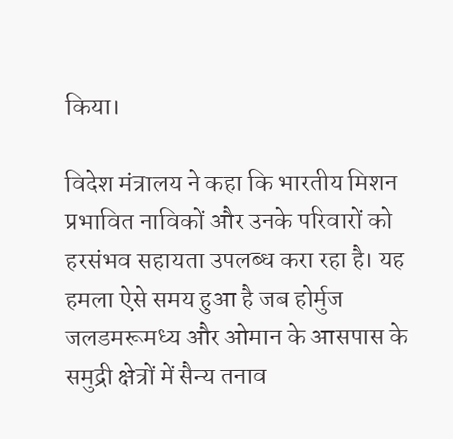किया।

विदेश मंत्रालय ने कहा कि भारतीय मिशन प्रभावित नाविकों और उनके परिवारों को हरसंभव सहायता उपलब्ध करा रहा है। यह हमला ऐसे समय हुआ है जब होर्मुज जलडमरूमध्य और ओमान के आसपास के समुद्री क्षेत्रों में सैन्य तनाव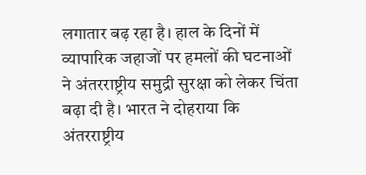लगातार बढ़ रहा है। हाल के दिनों में व्यापारिक जहाजों पर हमलों की घटनाओं ने अंतरराष्ट्रीय समुद्री सुरक्षा को लेकर चिंता बढ़ा दी है। भारत ने दोहराया कि अंतरराष्ट्रीय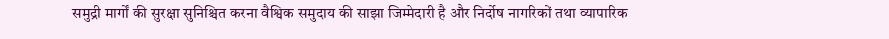समुद्री मार्गों की सुरक्षा सुनिश्चित करना वैश्विक समुदाय की साझा जिम्मेदारी है और निर्दोष नागरिकों तथा व्यापारिक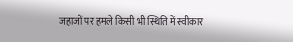जहाजों पर हमले किसी भी स्थिति में स्वीकार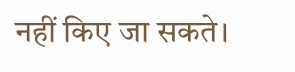नहीं किए जा सकते।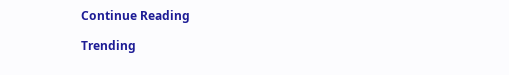Continue Reading

Trending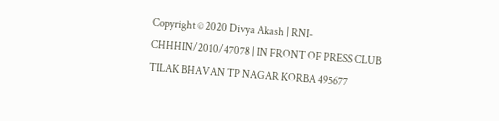Copyright © 2020 Divya Akash | RNI- CHHHIN/2010/47078 | IN FRONT OF PRESS CLUB TILAK BHAVAN TP NAGAR KORBA 495677